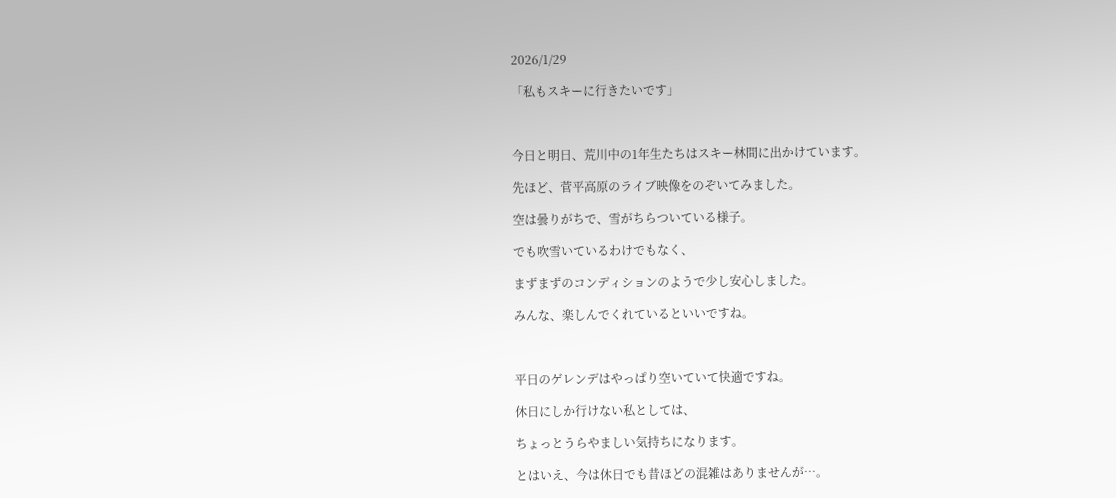2026/1/29

「私もスキーに行きたいです」



今日と明日、荒川中の1年生たちはスキー林間に出かけています。

先ほど、菅平高原のライブ映像をのぞいてみました。

空は曇りがちで、雪がちらついている様子。

でも吹雪いているわけでもなく、

まずまずのコンディションのようで少し安心しました。

みんな、楽しんでくれているといいですね。



平日のゲレンデはやっぱり空いていて快適ですね。

休日にしか行けない私としては、

ちょっとうらやましい気持ちになります。

とはいえ、今は休日でも昔ほどの混雑はありませんが…。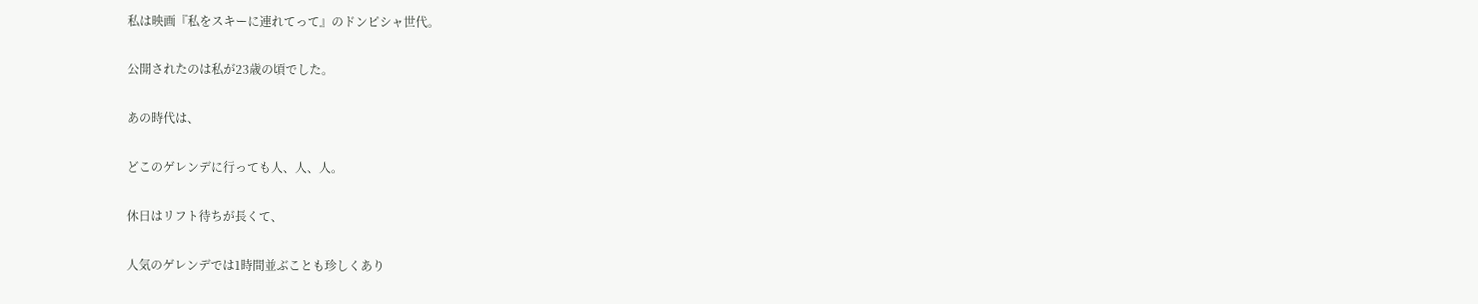私は映画『私をスキーに連れてって』のドンピシャ世代。

公開されたのは私が23歳の頃でした。

あの時代は、

どこのゲレンデに行っても人、人、人。

休日はリフト待ちが長くて、

人気のゲレンデでは1時間並ぶことも珍しくあり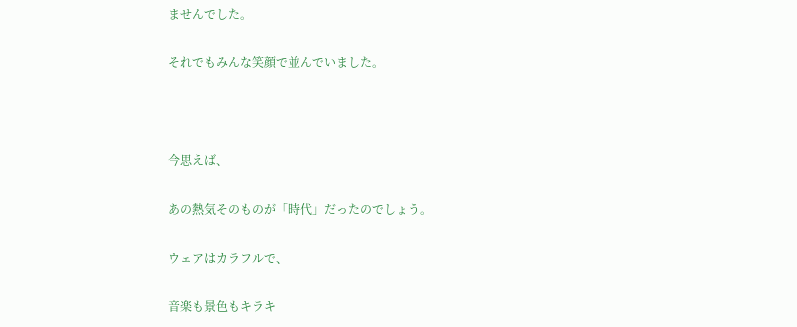ませんでした。

それでもみんな笑顔で並んでいました。



今思えば、

あの熱気そのものが「時代」だったのでしょう。

ウェアはカラフルで、

音楽も景色もキラキ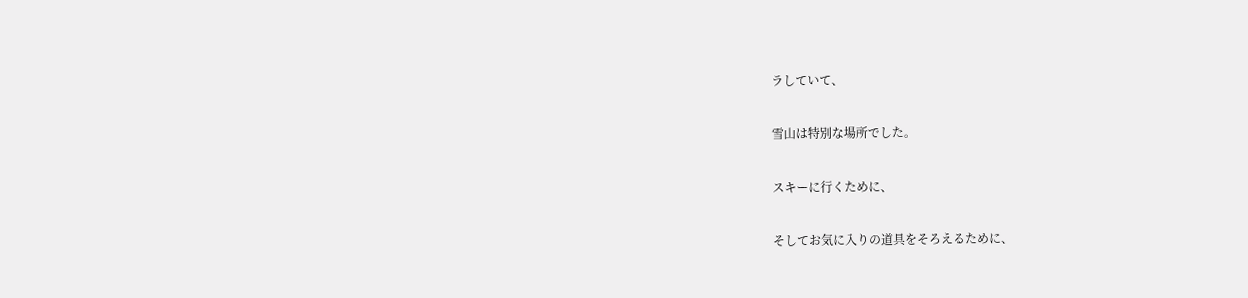ラしていて、

雪山は特別な場所でした。

スキーに行くために、

そしてお気に入りの道具をそろえるために、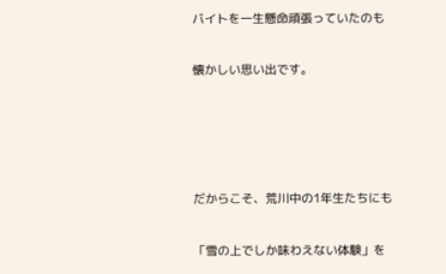バイトを一生懸命頑張っていたのも

懐かしい思い出です。




だからこそ、荒川中の1年生たちにも

「雪の上でしか味わえない体験」を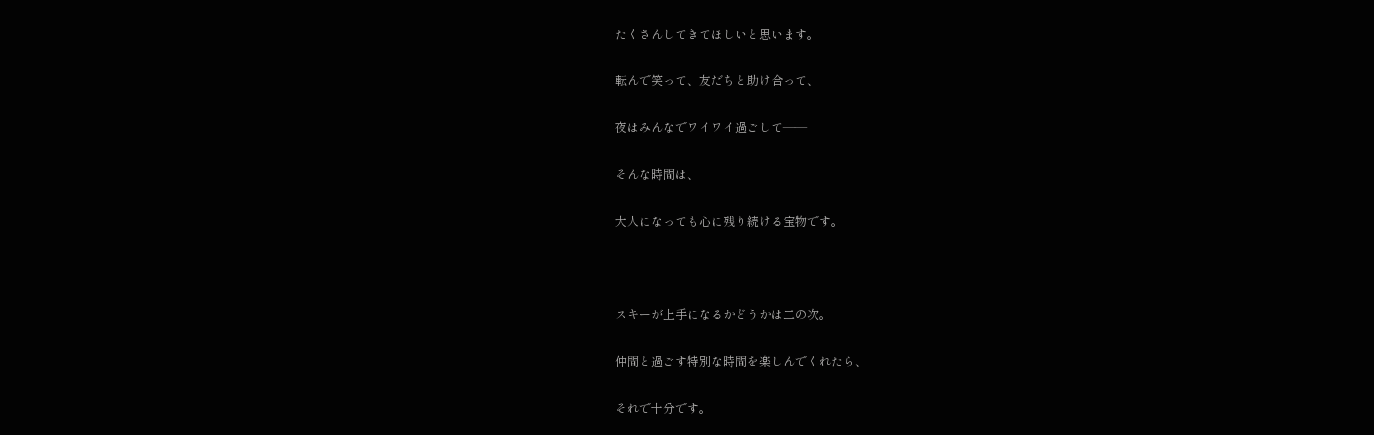たくさんしてきてほしいと思います。

転んで笑って、友だちと助け合って、

夜はみんなでワイワイ過ごして――

そんな時間は、

大人になっても心に残り続ける宝物です。



スキーが上手になるかどうかは二の次。

仲間と過ごす特別な時間を楽しんでくれたら、

それで十分です。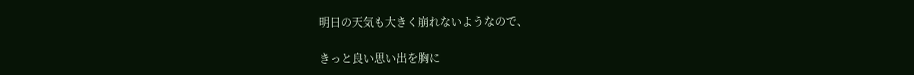明日の天気も大きく崩れないようなので、

きっと良い思い出を胸に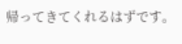帰ってきてくれるはずです。